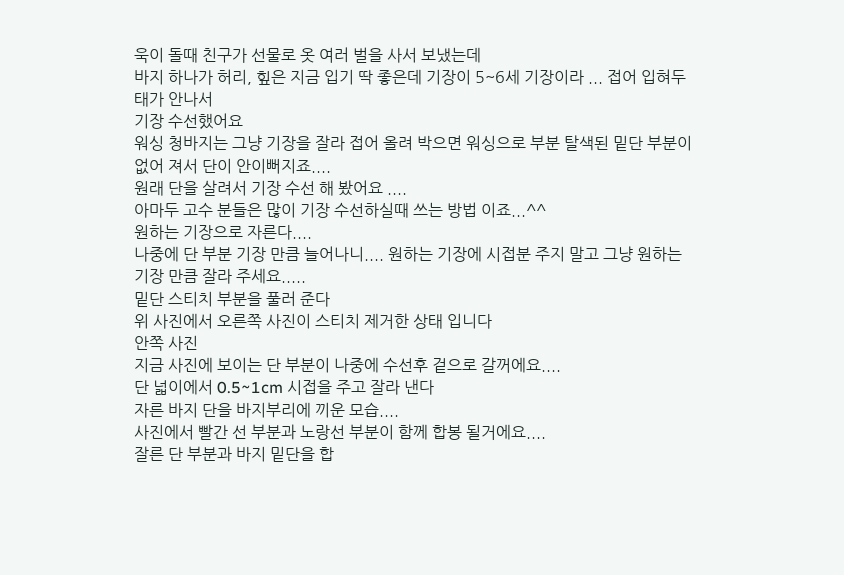욱이 돌때 친구가 선물로 옷 여러 벌을 사서 보냈는데
바지 하나가 허리, 힢은 지금 입기 딱 좋은데 기장이 5~6세 기장이라 ... 접어 입혀두 태가 안나서
기장 수선했어요
워싱 청바지는 그냥 기장을 잘라 접어 올려 박으면 워싱으로 부분 탈색된 밑단 부분이 없어 져서 단이 안이뻐지죠....
원래 단을 살려서 기장 수선 해 봤어요 ....
아마두 고수 분들은 많이 기장 수선하실때 쓰는 방법 이죠...^^
원하는 기장으로 자른다....
나중에 단 부분 기장 만큼 늘어나니.... 원하는 기장에 시접분 주지 말고 그냥 원하는 기장 만큼 잘라 주세요.....
밑단 스티치 부분을 풀러 준다
위 사진에서 오른쪽 사진이 스티치 제거한 상태 입니다
안쪽 사진
지금 사진에 보이는 단 부분이 나중에 수선후 겉으로 갈꺼에요....
단 넓이에서 0.5~1cm 시접을 주고 잘라 낸다
자른 바지 단을 바지부리에 끼운 모습....
사진에서 빨간 선 부분과 노랑선 부분이 함께 합봉 될거에요....
잘른 단 부분과 바지 밑단을 합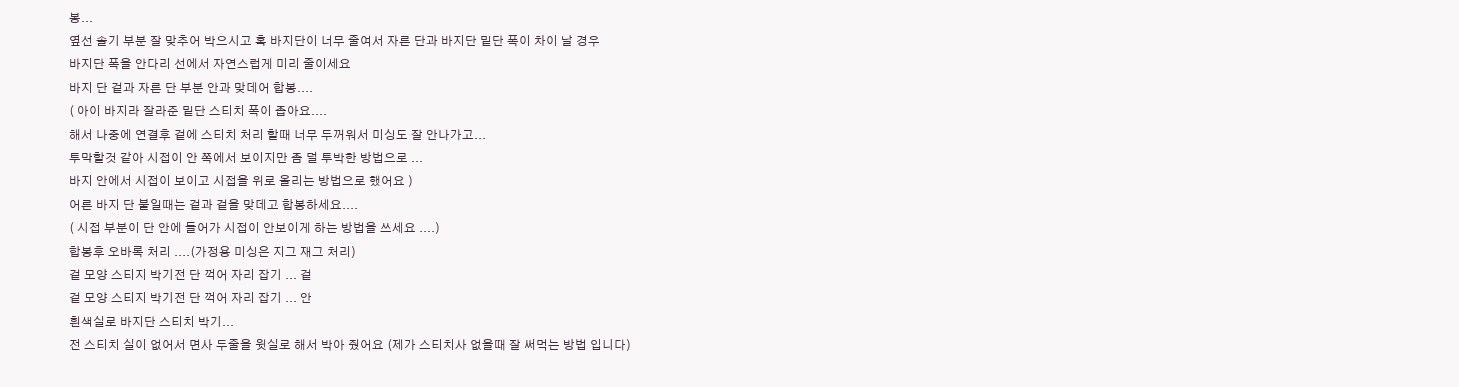봉...
옆선 솔기 부분 잘 맞추어 박으시고 혹 바지단이 너무 줄여서 자른 단과 바지단 밑단 폭이 차이 날 경우
바지단 폭을 안다리 선에서 자연스럽게 미리 줄이세요
바지 단 겉과 자른 단 부분 안과 맞데어 합봉....
( 아이 바지라 잘라준 밑단 스티치 폭이 좁아요....
해서 나중에 연결후 겉에 스티치 처리 할때 너무 두꺼워서 미싱도 잘 안나가고...
투막할것 같아 시접이 안 쪽에서 보이지만 좀 덜 투박한 방법으로 ...
바지 안에서 시접이 보이고 시접을 위로 올리는 방법으로 했어요 )
어른 바지 단 불일때는 겉과 겉을 맞데고 합봉하세요....
( 시접 부분이 단 안에 들어가 시접이 안보이게 하는 방법을 쓰세요 ....)
합봉후 오바록 처리 ....(가정용 미싱은 지그 재그 처리)
겉 모양 스티지 박기전 단 꺽어 자리 잡기 ... 겉
겉 모양 스티지 박기전 단 꺽어 자리 잡기 ... 안
흰색실로 바지단 스티치 박기...
전 스티치 실이 없어서 면사 두줄을 윗실로 해서 박아 줬어요 (제가 스티치사 없을때 잘 써먹는 방법 입니다)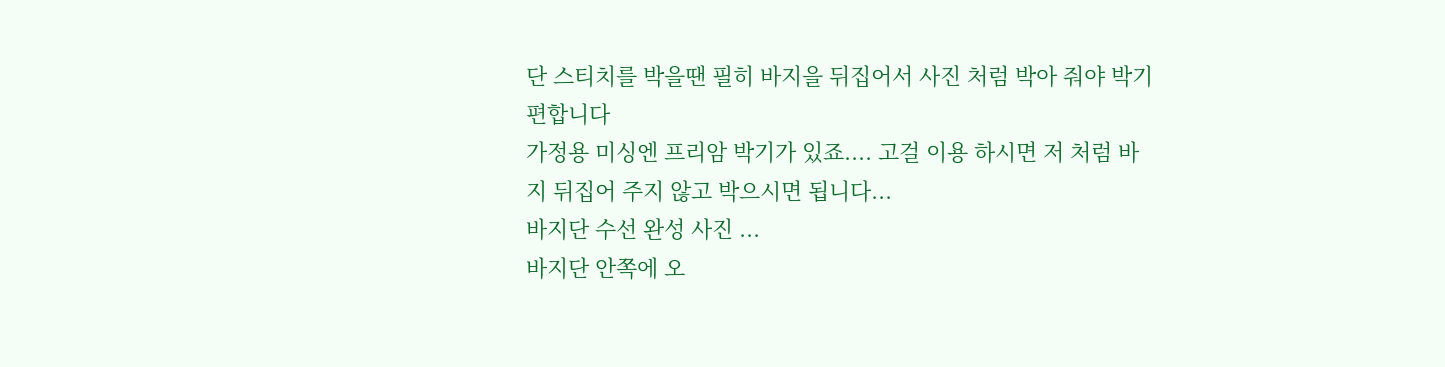단 스티치를 박을땐 필히 바지을 뒤집어서 사진 처럼 박아 줘야 박기 편합니다
가정용 미싱엔 프리암 박기가 있죠.... 고걸 이용 하시면 저 처럼 바지 뒤집어 주지 않고 박으시면 됩니다...
바지단 수선 완성 사진 ...
바지단 안쪽에 오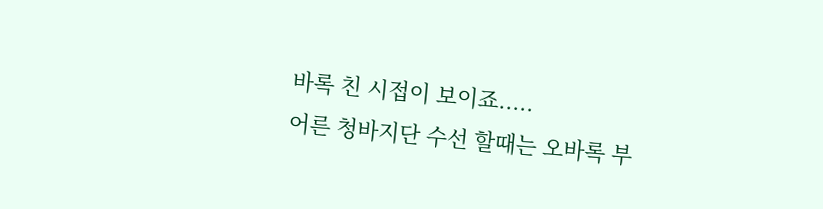바록 친 시접이 보이죠.....
어른 청바지단 수선 할때는 오바록 부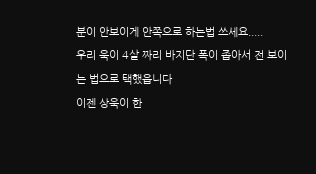분이 안보이게 안쪽으로 하는법 쓰세요.....
우리 욱이 4살 짜리 바지단 폭이 좁아서 전 보이는 법으로 택했읍니다
이젠 상욱이 한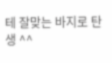테 잘맞는 바지로 탄생 ^^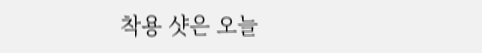착용 샷은 오늘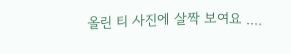올린 티 사진에 살짝 보여요 ....